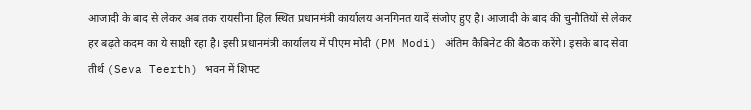आजादी के बाद से लेकर अब तक रायसीना हिल स्थित प्रधानमंत्री कार्यालय अनगिनत यादें संजोए हुए है। आजादी के बाद की चुनौतियों से लेकर हर बढ़ते कदम का ये साक्षी रहा है। इसी प्रधानमंत्री कार्यालय में पीएम मोदी (PM Modi) अंतिम कैबिनेट की बैठक करेंगे। इसके बाद सेवा तीर्थ (Seva Teerth) भवन में शिफ्ट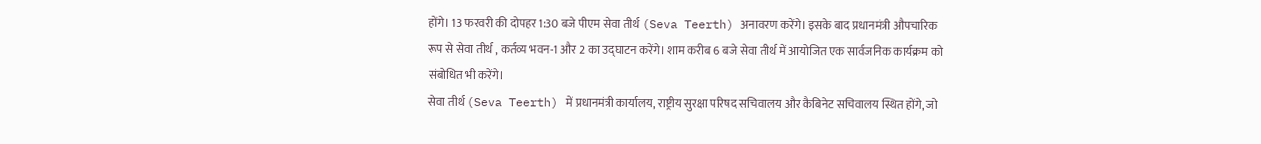होंगे। 13 फरवरी की दोपहर 1:30 बजे पीएम सेवा तीर्थ (Seva Teerth) अनावरण करेंगे। इसके बाद प्रधानमंत्री औपचारिक रूप से सेवा तीर्थ , कर्तव्य भवन-1 और 2 का उद्घाटन करेंगे। शाम करीब 6 बजे सेवा तीर्थ में आयोजित एक सार्वजनिक कार्यक्रम को संबोधित भी करेंगे।
सेवा तीर्थ (Seva Teerth) में प्रधानमंत्री कार्यालय, राष्ट्रीय सुरक्षा परिषद सचिवालय और कैबिनेट सचिवालय स्थित होंगे, जो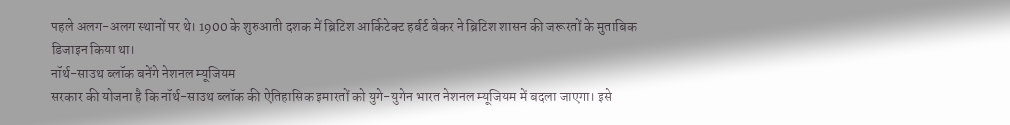पहले अलग-अलग स्थानों पर थे। 1900 के शुरुआती दशक में ब्रिटिश आर्किटेक्ट हर्बर्ट बेकर ने ब्रिटिश शासन की जरूरतों के मुताबिक डिजाइन किया था।
नॉर्थ-साउथ ब्लॉक बनेंगे नेशनल म्यूजियम
सरकार की योजना है कि नॉर्थ-साउथ ब्लॉक की ऐतिहासिक इमारतों को युगे-युगेन भारत नेशनल म्यूजियम में बदला जाएगा। इसे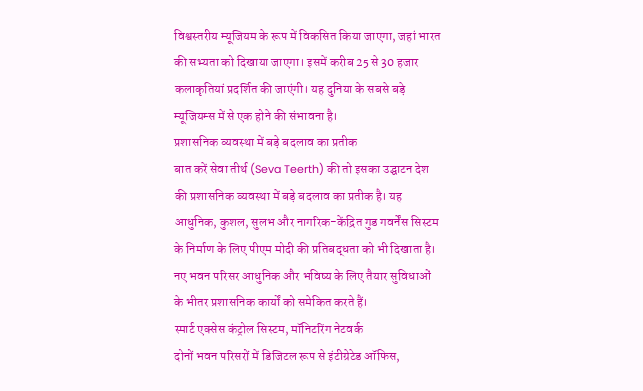विश्वस्तरीय म्यूजियम के रूप में विकसित किया जाएगा, जहां भारत की सभ्यता को दिखाया जाएगा। इसमें करीब 25 से 30 हजार कलाकृतियां प्रदर्शित की जाएंगी। यह दुनिया के सबसे बड़े म्यूजियम्स में से एक होने की संभावना है।
प्रशासनिक व्यवस्था में बड़े बदलाव का प्रतीक
बात करें सेवा तीर्थ (Seva Teerth) की तो इसका उद्घाटन देश की प्रशासनिक व्यवस्था में बड़े बदलाव का प्रतीक है। यह आधुनिक, कुशल, सुलभ और नागरिक-केंद्रित गुड गवर्नेंस सिस्टम के निर्माण के लिए पीएम मोदी की प्रतिबद्धता को भी दिखाता है। नए भवन परिसर आधुनिक और भविष्य के लिए तैयार सुविधाओं के भीतर प्रशासनिक कार्यों को समेकित करते हैं।
स्मार्ट एक्सेस कंट्रोल सिस्टम, मॉनिटरिंग नेटवर्क
दोनों भवन परिसरों में डिजिटल रूप से इंटीग्रेटेड ऑफिस,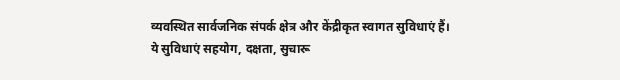व्यवस्थित सार्वजनिक संपर्क क्षेत्र और केंद्रीकृत स्वागत सुविधाएं हैं। ये सुविधाएं सहयोग, दक्षता, सुचारू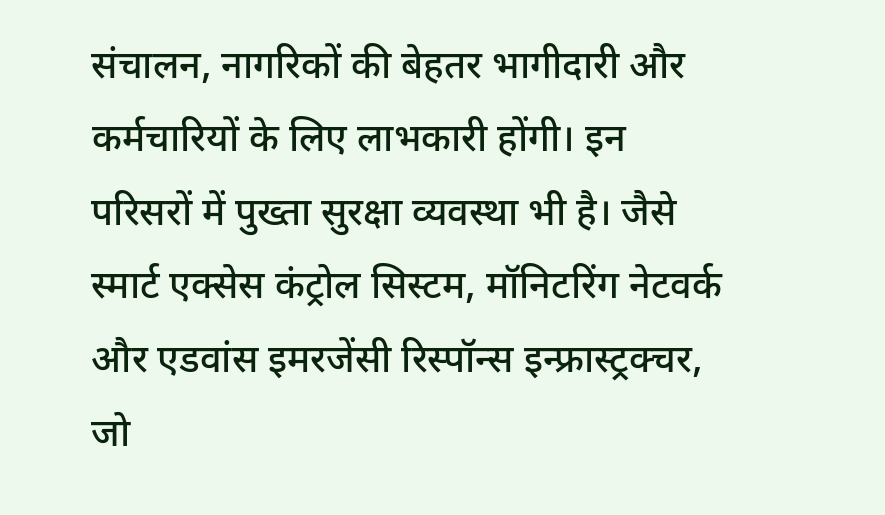संचालन, नागरिकों की बेहतर भागीदारी और कर्मचारियों के लिए लाभकारी होंगी। इन परिसरों में पुख्ता सुरक्षा व्यवस्था भी है। जैसे स्मार्ट एक्सेस कंट्रोल सिस्टम, मॉनिटरिंग नेटवर्क और एडवांस इमरजेंसी रिस्पॉन्स इन्फ्रास्ट्रक्चर, जो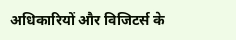अधिकारियों और विजिटर्स के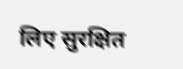लिए सुरक्षित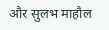और सुलभ माहौल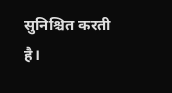सुनिश्चित करती है।